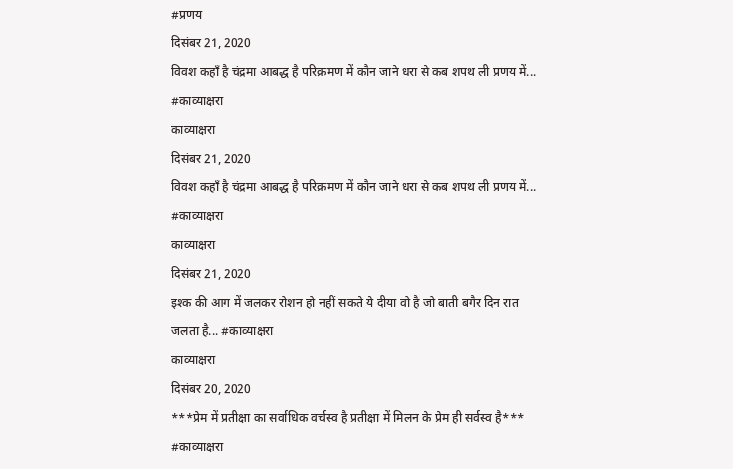#प्रणय
दिसंबर 21, 2020
विवश कहाँ है चंद्रमा आबद्ध है परिक्रमण में कौन जाने धरा से कब शपथ ली प्रणय में... #काव्याक्षरा
काव्याक्षरा
दिसंबर 21, 2020
विवश कहाँ है चंद्रमा आबद्ध है परिक्रमण में कौन जाने धरा से कब शपथ ली प्रणय में... #काव्याक्षरा
काव्याक्षरा
दिसंबर 21, 2020
इश्क की आग में जलकर रोशन हो नहीं सकते ये दीया वो है जो बाती बगैर दिन रात जलता है... #काव्याक्षरा
काव्याक्षरा
दिसंबर 20, 2020
***प्रेम में प्रतीक्षा का सर्वाधिक वर्चस्व है प्रतीक्षा में मिलन के प्रेम ही सर्वस्व है*** #काव्याक्षरा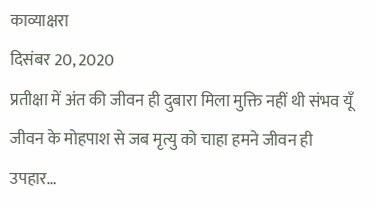काव्याक्षरा
दिसंबर 20, 2020
प्रतीक्षा में अंत की जीवन ही दुबारा मिला मुक्ति नहीं थी संभव यूँ जीवन के मोहपाश से जब मृत्यु को चाहा हमने जीवन ही उपहार…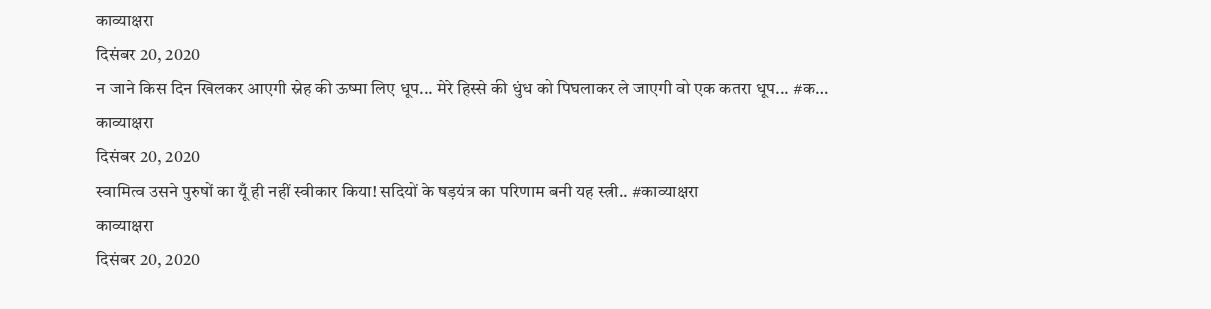काव्याक्षरा
दिसंबर 20, 2020
न जाने किस दिन खिलकर आएगी स्नेह की ऊष्मा लिए धूप... मेरे हिस्से की धुंध को पिघलाकर ले जाएगी वो एक कतरा धूप... #क…
काव्याक्षरा
दिसंबर 20, 2020
स्वामित्व उसने पुरुषों का यूँ ही नहीं स्वीकार किया! सदियों के षड़यंत्र का परिणाम बनी यह स्त्री.. #काव्याक्षरा
काव्याक्षरा
दिसंबर 20, 2020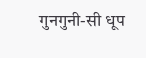गुनगुनी-सी धूप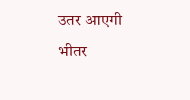उतर आएगी भीतर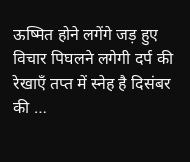ऊष्मित होने लगेंगे जड़ हुए विचार पिघलने लगेगी दर्प की रेखाएँ तप्त में स्नेह है दिसंबर की …